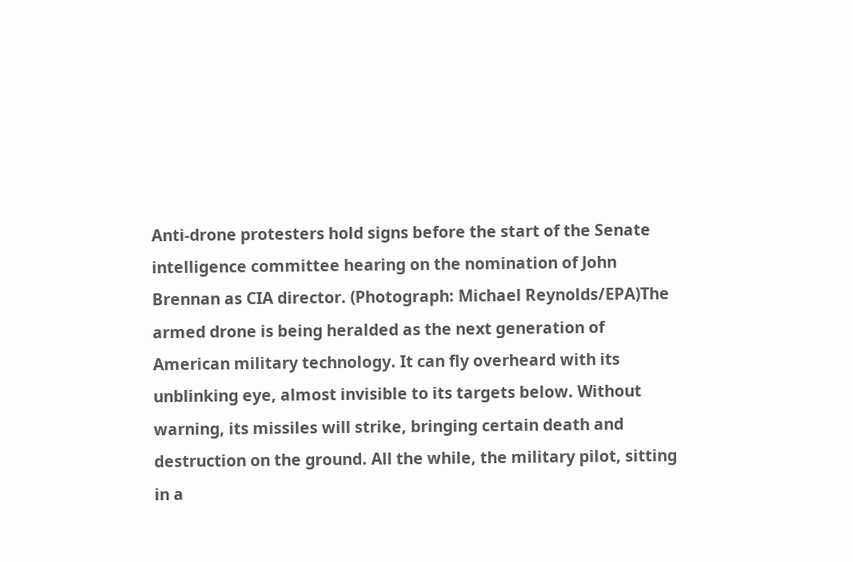Anti-drone protesters hold signs before the start of the Senate intelligence committee hearing on the nomination of John Brennan as CIA director. (Photograph: Michael Reynolds/EPA)The armed drone is being heralded as the next generation of American military technology. It can fly overheard with its unblinking eye, almost invisible to its targets below. Without warning, its missiles will strike, bringing certain death and destruction on the ground. All the while, the military pilot, sitting in a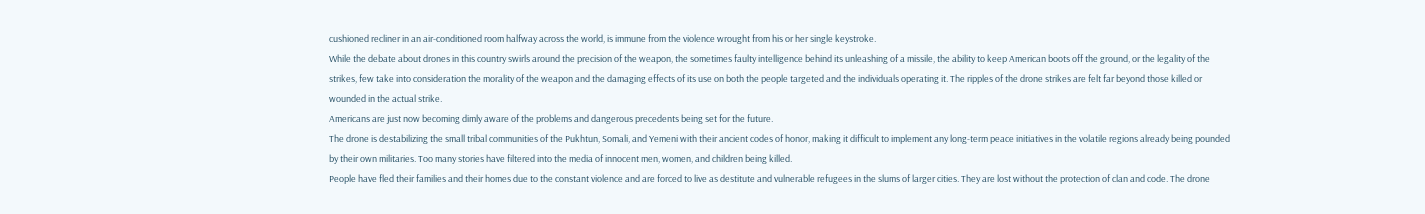cushioned recliner in an air-conditioned room halfway across the world, is immune from the violence wrought from his or her single keystroke.
While the debate about drones in this country swirls around the precision of the weapon, the sometimes faulty intelligence behind its unleashing of a missile, the ability to keep American boots off the ground, or the legality of the strikes, few take into consideration the morality of the weapon and the damaging effects of its use on both the people targeted and the individuals operating it. The ripples of the drone strikes are felt far beyond those killed or wounded in the actual strike.
Americans are just now becoming dimly aware of the problems and dangerous precedents being set for the future.
The drone is destabilizing the small tribal communities of the Pukhtun, Somali, and Yemeni with their ancient codes of honor, making it difficult to implement any long-term peace initiatives in the volatile regions already being pounded by their own militaries. Too many stories have filtered into the media of innocent men, women, and children being killed.
People have fled their families and their homes due to the constant violence and are forced to live as destitute and vulnerable refugees in the slums of larger cities. They are lost without the protection of clan and code. The drone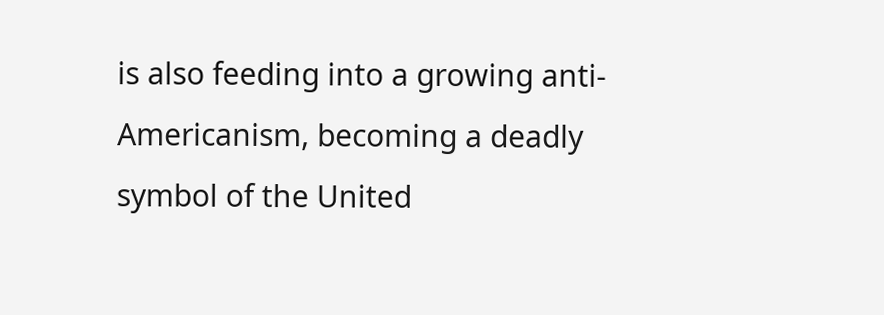is also feeding into a growing anti-Americanism, becoming a deadly symbol of the United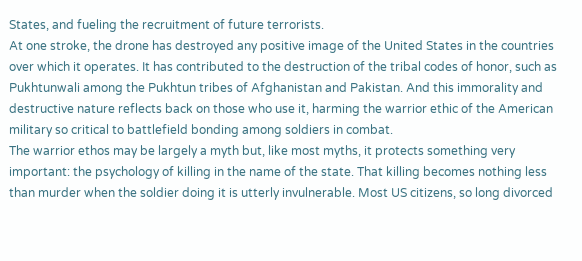States, and fueling the recruitment of future terrorists.
At one stroke, the drone has destroyed any positive image of the United States in the countries over which it operates. It has contributed to the destruction of the tribal codes of honor, such as Pukhtunwali among the Pukhtun tribes of Afghanistan and Pakistan. And this immorality and destructive nature reflects back on those who use it, harming the warrior ethic of the American military so critical to battlefield bonding among soldiers in combat.
The warrior ethos may be largely a myth but, like most myths, it protects something very important: the psychology of killing in the name of the state. That killing becomes nothing less than murder when the soldier doing it is utterly invulnerable. Most US citizens, so long divorced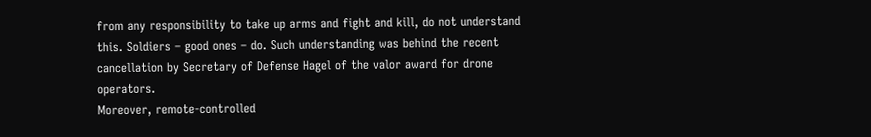from any responsibility to take up arms and fight and kill, do not understand this. Soldiers – good ones – do. Such understanding was behind the recent cancellation by Secretary of Defense Hagel of the valor award for drone operators.
Moreover, remote-controlled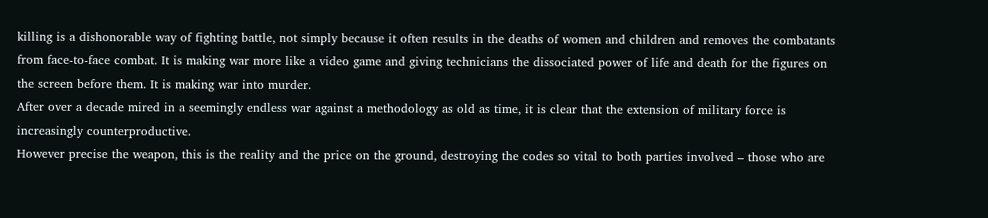killing is a dishonorable way of fighting battle, not simply because it often results in the deaths of women and children and removes the combatants from face-to-face combat. It is making war more like a video game and giving technicians the dissociated power of life and death for the figures on the screen before them. It is making war into murder.
After over a decade mired in a seemingly endless war against a methodology as old as time, it is clear that the extension of military force is increasingly counterproductive.
However precise the weapon, this is the reality and the price on the ground, destroying the codes so vital to both parties involved – those who are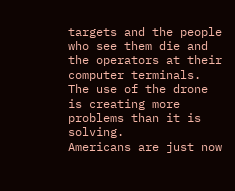targets and the people who see them die and the operators at their computer terminals. The use of the drone is creating more problems than it is solving.
Americans are just now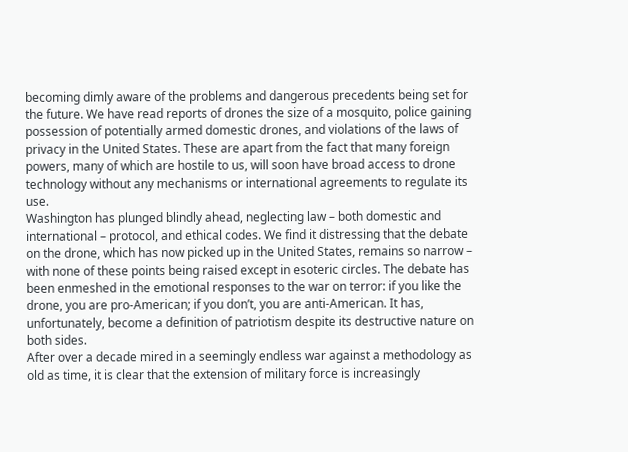becoming dimly aware of the problems and dangerous precedents being set for the future. We have read reports of drones the size of a mosquito, police gaining possession of potentially armed domestic drones, and violations of the laws of privacy in the United States. These are apart from the fact that many foreign powers, many of which are hostile to us, will soon have broad access to drone technology without any mechanisms or international agreements to regulate its use.
Washington has plunged blindly ahead, neglecting law – both domestic and international – protocol, and ethical codes. We find it distressing that the debate on the drone, which has now picked up in the United States, remains so narrow – with none of these points being raised except in esoteric circles. The debate has been enmeshed in the emotional responses to the war on terror: if you like the drone, you are pro-American; if you don’t, you are anti-American. It has, unfortunately, become a definition of patriotism despite its destructive nature on both sides.
After over a decade mired in a seemingly endless war against a methodology as old as time, it is clear that the extension of military force is increasingly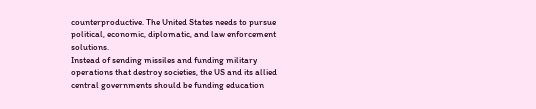counterproductive. The United States needs to pursue political, economic, diplomatic, and law enforcement solutions.
Instead of sending missiles and funding military operations that destroy societies, the US and its allied central governments should be funding education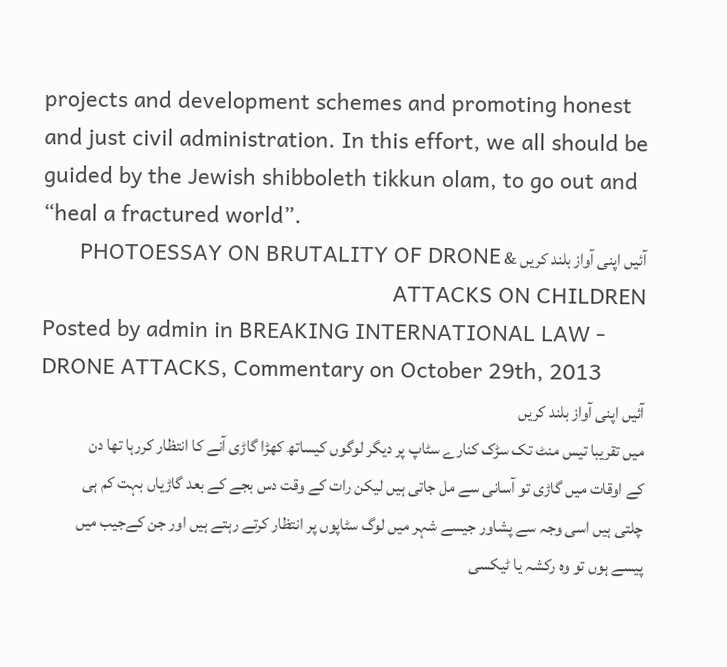projects and development schemes and promoting honest and just civil administration. In this effort, we all should be guided by the Jewish shibboleth tikkun olam, to go out and “heal a fractured world”.
آئیں اپنی آواز بلند کریں & PHOTOESSAY ON BRUTALITY OF DRONE ATTACKS ON CHILDREN
Posted by admin in BREAKING INTERNATIONAL LAW - DRONE ATTACKS, Commentary on October 29th, 2013
آئیں اپنی آواز بلند کریں
میں تقریبا تیس منٹ تک سڑک کنارے سٹاپ پر دیگر لوگوں کیساتھ کھڑا گاڑی آنے کا انتظار کررہا تھا دن کے اوقات میں گاڑی تو آسانی سے مل جاتی ہیں لیکن رات کے وقت دس بجے کے بعد گاڑیاں بہت کم ہی چلتی ہیں اسی وجہ سے پشاور جیسے شہر میں لوگ سٹاپوں پر انتظار کرتے رہتے ہیں اور جن کےجیب میں پیسے ہوں تو وہ رکشہ یا ٹیکسی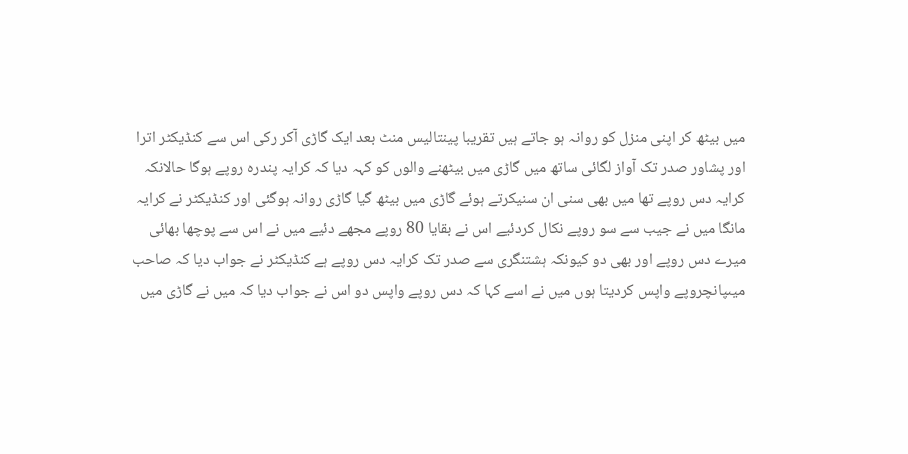میں بیٹھ کر اپنی منزل کو روانہ ہو جاتے ہیں تقریبا پینتالیس منٹ بعد ایک گاڑی آکر رکی اس سے کنڈیکٹر اترا اور پشاور صدر تک آواز لگائی ساتھ میں گاڑی میں بیٹھنے والوں کو کہہ دیا کہ کرایہ پندرہ روپے ہوگا حالانکہ کرایہ دس روپے تھا میں بھی سنی ان سنیکرتے ہوئے گاڑی میں بیٹھ گیا گاڑی روانہ ہوگئی اور کنڈیکٹر نے کرایہ مانگا میں نے جیب سے سو روپے نکال کردئیے اس نے بقایا 80 روپے مجھے دئیے میں نے اس سے پوچھا بھائی میرے دس روپے اور بھی دو کیونکہ ہشتنگری سے صدر تک کرایہ دس روپے ہے کنڈیکٹر نے جواب دیا کہ صاحب میںپانچروپے واپس کردیتا ہوں میں نے اسے کہا کہ دس روپے واپس دو اس نے جواب دیا کہ میں نے گاڑی میں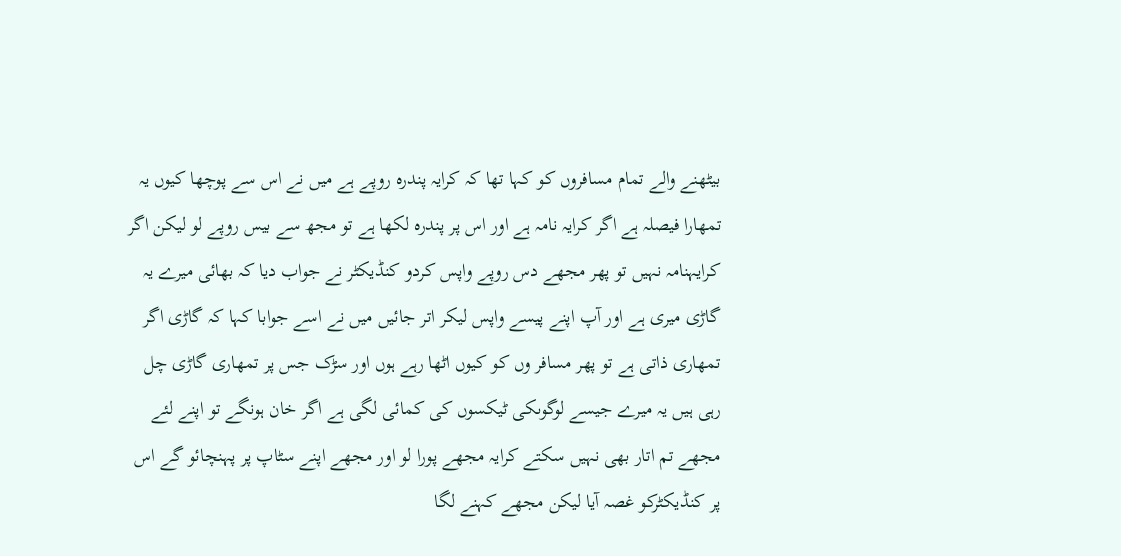بیٹھنے والے تمام مسافروں کو کہا تھا کہ کرایہ پندرہ روپے ہے میں نے اس سے پوچھا کیوں یہ تمھارا فیصلہ ہے اگر کرایہ نامہ ہے اور اس پر پندرہ لکھا ہے تو مجھ سے بیس روپے لو لیکن اگر کرایہنامہ نہیں تو پھر مجھے دس روپے واپس کردو کنڈیکٹر نے جواب دیا کہ بھائی میرے یہ گاڑی میری ہے اور آپ اپنے پیسے واپس لیکر اتر جائیں میں نے اسے جوابا کہا کہ گاڑی اگر تمھاری ذاتی ہے تو پھر مسافر وں کو کیوں اٹھا رہے ہوں اور سڑک جس پر تمھاری گاڑی چل رہی ہیں یہ میرے جیسے لوگوںکی ٹیکسوں کی کمائی لگی ہے اگر خان ہونگے تو اپنے لئے مجھے تم اتار بھی نہیں سکتے کرایہ مجھے پورا لو اور مجھے اپنے سٹاپ پر پہنچائو گے اس پر کنڈیکٹرکو غصہ آیا لیکن مجھے کہنے لگا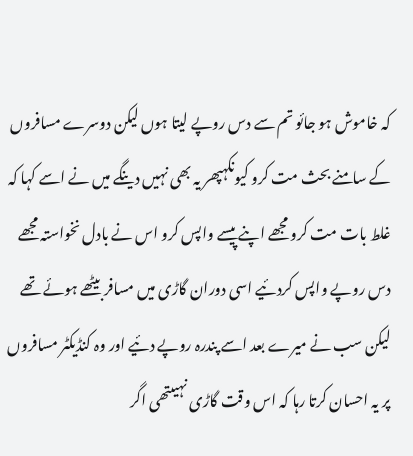کہ خاموش ہو جائو تم سے دس روپے لیتا ہوں لیکن دوسرے مسافروں کے سامنے بحث مت کرو کیونکہپھر یہ بھی نہیں دینگے میں نے اسے کہا کہ غلط بات مت کرو مجھے اپنے پیسے واپس کرو اس نے بادل نخواستہ مجھے دس روپے واپس کردئیے اسی دوران گاڑی میں مسافر بیٹھے ہوئے تھے لیکن سب نے میرے بعد اسے پندرہ روپے دئیے اور وہ کنڈیکٹر مسافروں پر یہ احسان کرتا رہا کہ اس وقت گاڑی نہیںتھی اگر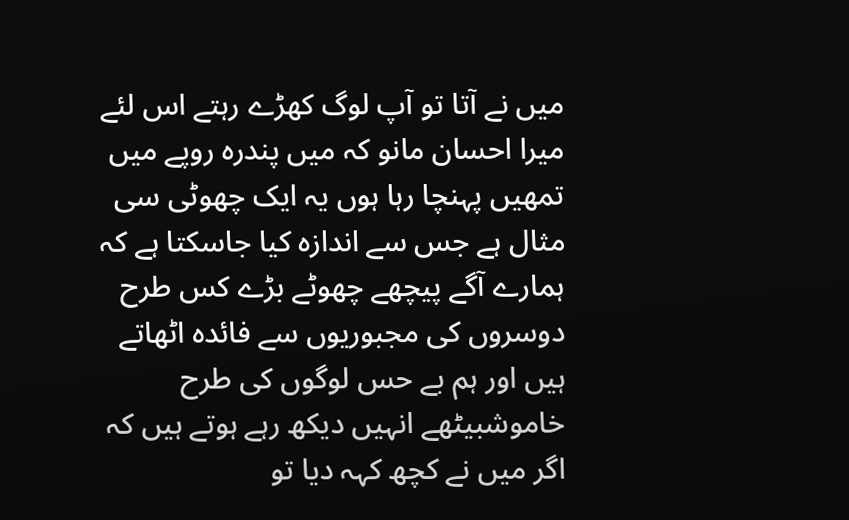میں نے آتا تو آپ لوگ کھڑے رہتے اس لئے میرا احسان مانو کہ میں پندرہ روپے میں تمھیں پہنچا رہا ہوں یہ ایک چھوٹی سی مثال ہے جس سے اندازہ کیا جاسکتا ہے کہ ہمارے آگے پیچھے چھوٹے بڑے کس طرح دوسروں کی مجبوریوں سے فائدہ اٹھاتے ہیں اور ہم بے حس لوگوں کی طرح خاموشبیٹھے انہیں دیکھ رہے ہوتے ہیں کہ اگر میں نے کچھ کہہ دیا تو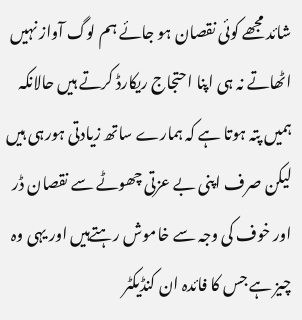شائد مجھے کوئی نقصان ہو جائے ہم لوگ آواز نہیں اٹھاتے نہ ہی اپنا احتجاج ریکارڈ کرتے ہیں حالانکہ ہمیں پتہ ہوتا ہے کہ ہمارے ساتھ زیادتی ہورہی ہیں لیکن صرف اپنی بے عزتی چھوٹے سے نقصان ڈر اور خوف کی وجہ سے خاموش رہتےہیں اور یہی وہ چیز ہے جس کا فائدہ ان کنڈیکٹر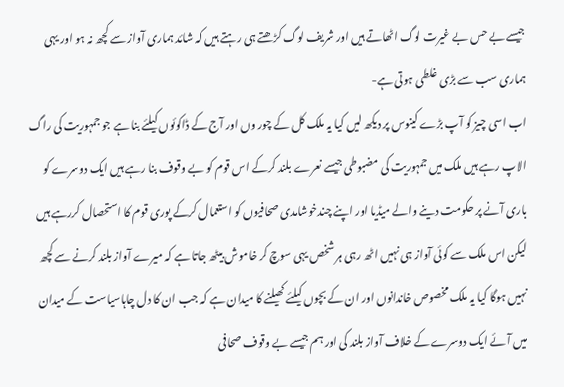جیسے بے حس بے غیرت لوگ اٹھاتے ہیں اور شریف لوگ کڑھتے ہی رہتے ہیں کہ شائد ہماری آواز سے کچھ نہ ہو اور یہی ہماری سب سے بڑی غلطی ہوتی ہے-
اب اسی چیز کو آپ بڑے کینوس پر دیکھ لیں کیا یہ ملک کل کے چور وں اور آج کے ڈاکوئوں کیلئے بنا ہے جو جمہوریت کی راگ الاپ رہے ہیں ملک میں جمہوریت کی مضبوطی جیسے نعرے بلند کرکے اس قوم کو بے وقوف بنا رہے ہیں ایک دوسرے کو باری آنے پر حکومت دینے والے میڈیا اور اپنے چندخوشامدی صحافیوں کو استعمال کرکے پوری قوم کا استحصال کررہے ہیں لیکن اس ملک سے کوئی آواز ہی نہیں اٹھ رہی ہر شخص یہی سوچ کر خاموش بیٹھ جاتا ہے کہ میرے آواز بلند کرنے سے کچھ نہیں ہوگا کیا یہ ملک مخصوص خاندانوں اور ان کے بچوں کیلئے کھیلنے کا میدان ہے کہ جب ان کا دل چاہاسیاست کے میدان میں آئے ایک دوسرے کے خلاف آواز بلند کی اور ہم جیسے بے وقوف صحافی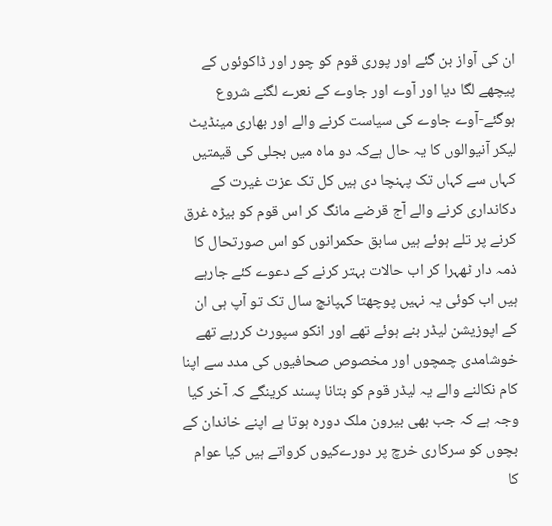ان کی آواز بن گئے اور پوری قوم کو چور اور ڈاکوئوں کے پیچھے لگا دیا اور آوے اور جاوے کے نعرے لگنے شروع ہوگئے-آوے جاوے کی سیاست کرنے والے اور بھاری مینڈیٹ لیکر آنیوالوں کا یہ حال ہےکہ دو ماہ میں بجلی کی قیمتیں کہاں سے کہاں تک پہنچا دی ہیں کل تک عزت غیرت کے دکانداری کرنے والے آج قرضے مانگ کر اس قوم کو بیڑہ غرق کرنے پر تلے ہوئے ہیں سابق حکمرانوں کو اس صورتحال کا ذمہ دار ٹھہرا کر اب حالات بہتر کرنے کے دعوے کئے جارہے ہیں اب کوئی یہ نہیں پوچھتا کہپانچ سال تک تو آپ ہی ان کے اپوزیشن لیڈر بنے ہوئے تھے اور انکو سپورٹ کررہے تھے خوشامدی چمچوں اور مخصوص صحافیوں کی مدد سے اپنا کام نکالنے والے یہ لیڈر قوم کو بتانا پسند کرینگے کہ آخر کیا وجہ ہے کہ جب بھی بیرون ملک دورہ ہوتا ہے اپنے خاندان کے بچوں کو سرکاری خرچ پر دورےکیوں کرواتے ہیں کیا عوام کا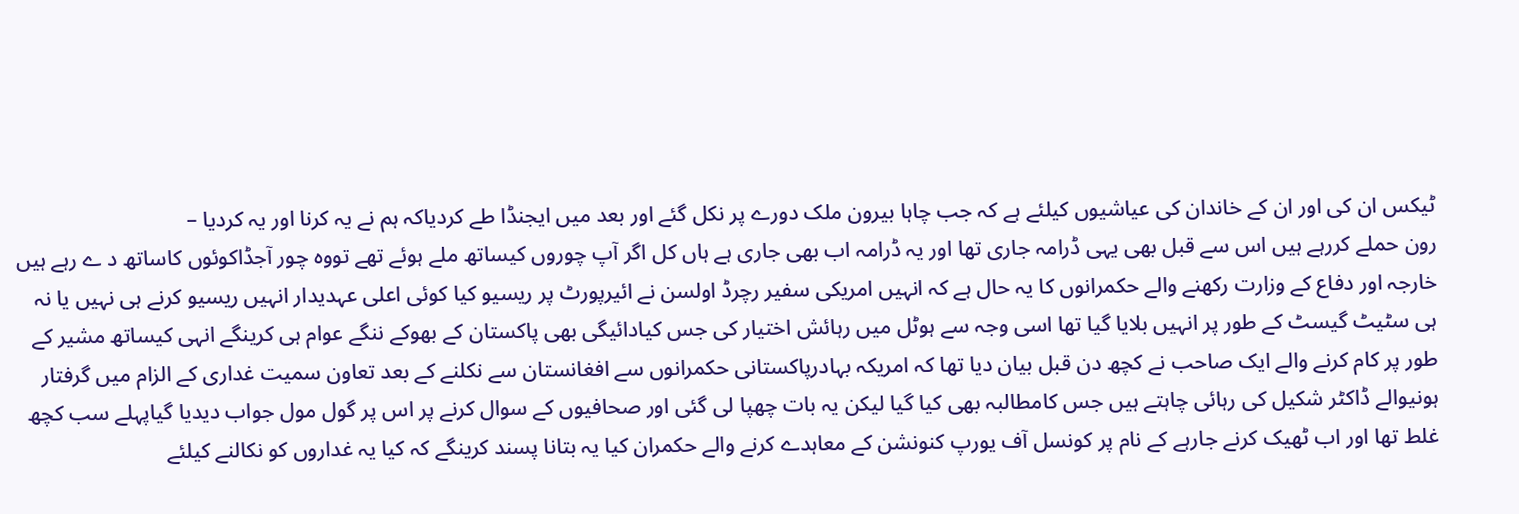ٹیکس ان کی اور ان کے خاندان کی عیاشیوں کیلئے ہے کہ جب چاہا بیرون ملک دورے پر نکل گئے اور بعد میں ایجنڈا طے کردیاکہ ہم نے یہ کرنا اور یہ کردیا –
رون حملے کررہے ہیں اس سے قبل بھی یہی ڈرامہ جاری تھا اور یہ ڈرامہ اب بھی جاری ہے ہاں کل اگر آپ چوروں کیساتھ ملے ہوئے تھے تووہ چور آجڈاکوئوں کاساتھ د ے رہے ہیں خارجہ اور دفاع کے وزارت رکھنے والے حکمرانوں کا یہ حال ہے کہ انہیں امریکی سفیر رچرڈ اولسن نے ائیرپورٹ پر ریسیو کیا کوئی اعلی عہدیدار انہیں ریسیو کرنے ہی نہیں یا نہ ہی سٹیٹ گیسٹ کے طور پر انہیں بلایا گیا تھا اسی وجہ سے ہوٹل میں رہائش اختیار کی جس کیادائیگی بھی پاکستان کے بھوکے ننگے عوام ہی کرینگے انہی کیساتھ مشیر کے طور پر کام کرنے والے ایک صاحب نے کچھ دن قبل بیان دیا تھا کہ امریکہ بہادرپاکستانی حکمرانوں سے افغانستان سے نکلنے کے بعد تعاون سمیت غداری کے الزام میں گرفتار ہونیوالے ڈاکٹر شکیل کی رہائی چاہتے ہیں جس کامطالبہ بھی کیا گیا لیکن یہ بات چھپا لی گئی اور صحافیوں کے سوال کرنے پر اس پر گول مول جواب دیدیا گیاپہلے سب کچھ غلط تھا اور اب ٹھیک کرنے جارہے کے نام پر کونسل آف یورپ کنونشن کے معاہدے کرنے والے حکمران کیا یہ بتانا پسند کرینگے کہ کیا یہ غداروں کو نکالنے کیلئے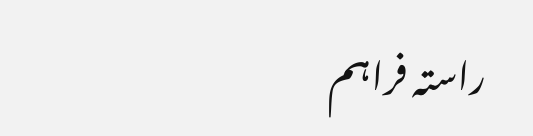راستہ فراہم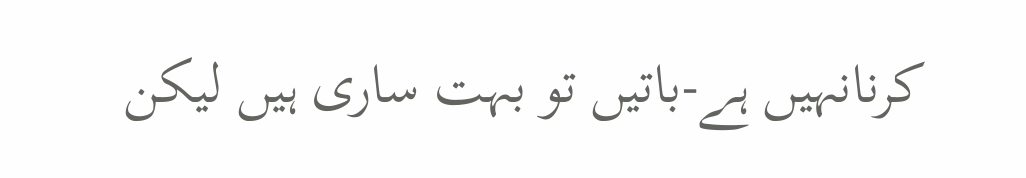کرنانہیں ہے-باتیں تو بہت ساری ہیں لیکن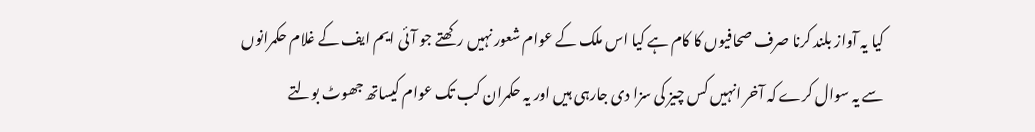کیا یہ آواز بلند کرنا صرف صحافیوں کا کام ہے کیا اس ملک کے عوام شعور نہیں رکھتے جو آئی ایم ایف کے غلام حکمرانوں سے یہ سوال کرے کہ آخر انہیں کس چیز کی سزا دی جارہی ہیں اور یہ حکمران کب تک عوام کیساتھ جھوٹ بولتے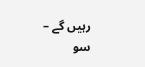رہیں گے – سو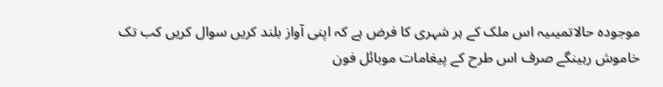موجودہ حالاتمیںیہ اس ملک کے ہر شہری کا فرض ہے کہ اپنی آواز بلند کریں سوال کریں کب تک خاموش رہینگے صرف اس طرح کے پیغامات موبائل فون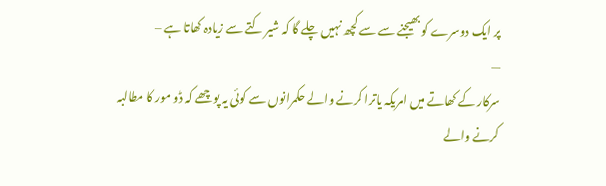پر ایک دوسرے کو بھیجنے سے سے کچھ نہیں چلے گا کہ شیر کتے سے زیادہ کھاتا ہے –
—
سرکار کے کھاتے میں امریکہ یاترا کرنے والے حکمرانوں سے کوئی یہ پوچھے کہ ڈو مور کا مطالبہ کرنے والے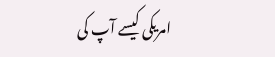امریکی کیسے آپ کی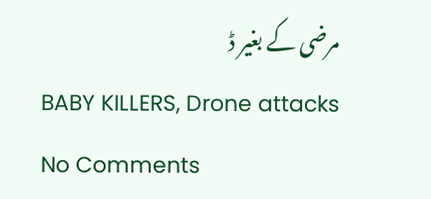مرضی کے بغیر ڈ
BABY KILLERS, Drone attacks
No Comments